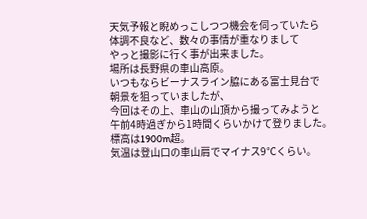天気予報と睨めっこしつつ機会を伺っていたら
体調不良など、数々の事情が重なりまして
やっと撮影に行く事が出来ました。
場所は長野県の車山高原。
いつもならビーナスライン脇にある富士見台で
朝景を狙っていましたが、
今回はその上、車山の山頂から撮ってみようと
午前4時過ぎから1時間くらいかけて登りました。
標高は1900m超。
気温は登山口の車山肩でマイナス9℃くらい。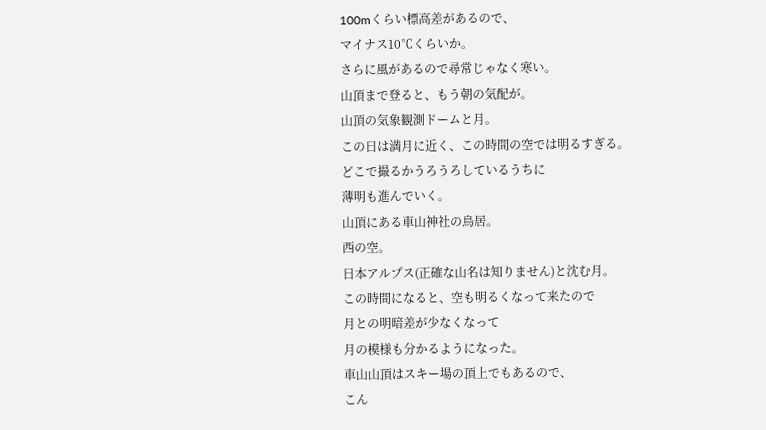100mくらい標高差があるので、
マイナス10℃くらいか。
さらに風があるので尋常じゃなく寒い。
山頂まで登ると、もう朝の気配が。
山頂の気象観測ドームと月。
この日は満月に近く、この時間の空では明るすぎる。
どこで撮るかうろうろしているうちに
薄明も進んでいく。
山頂にある車山神社の鳥居。
西の空。
日本アルプス(正確な山名は知りません)と沈む月。
この時間になると、空も明るくなって来たので
月との明暗差が少なくなって
月の模様も分かるようになった。
車山山頂はスキー場の頂上でもあるので、
こん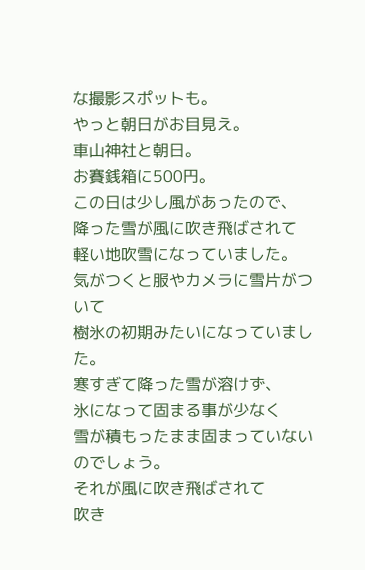な撮影スポットも。
やっと朝日がお目見え。
車山神社と朝日。
お賽銭箱に500円。
この日は少し風があったので、
降った雪が風に吹き飛ばされて
軽い地吹雪になっていました。
気がつくと服やカメラに雪片がついて
樹氷の初期みたいになっていました。
寒すぎて降った雪が溶けず、
氷になって固まる事が少なく
雪が積もったまま固まっていないのでしょう。
それが風に吹き飛ばされて
吹き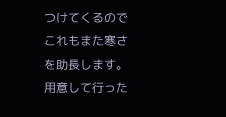つけてくるので
これもまた寒さを助長します。
用意して行った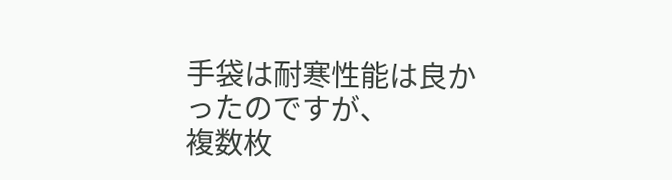手袋は耐寒性能は良かったのですが、
複数枚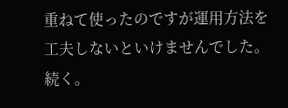重ねて使ったのですが運用方法を工夫しないといけませんでした。
続く。